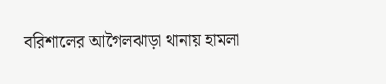বরিশালের আগৈলঝাড়া থানায় হামলা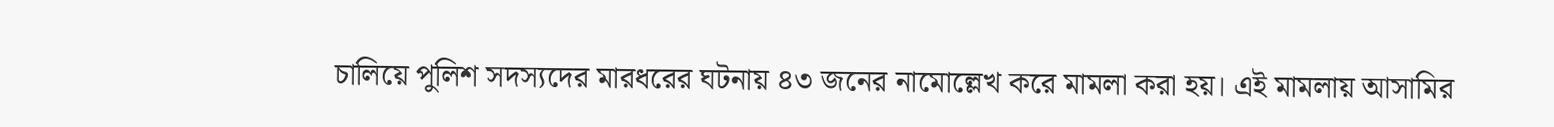চালিয়ে পুলিশ সদস্যদের মারধরের ঘটনায় ৪৩ জনের নামোল্লেখ করে মামলা করা হয়। এই মামলায় আসামির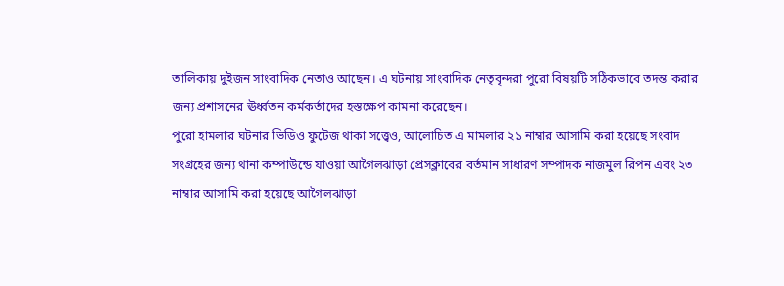তালিকায় দুইজন সাংবাদিক নেতাও আছেন। এ ঘটনায় সাংবাদিক নেতৃবৃন্দরা পুরো বিষয়টি সঠিকভাবে তদন্ত করার জন্য প্রশাসনের ঊর্ধ্বতন কর্মকর্তাদের হস্তক্ষেপ কামনা করেছেন।
পুরো হামলার ঘটনার ভিডিও ফুটেজ থাকা সত্ত্বেও, আলোচিত এ মামলার ২১ নাম্বার আসামি করা হয়েছে সংবাদ সংগ্রহের জন্য থানা কম্পাউন্ডে যাওয়া আগৈলঝাড়া প্রেসক্লাবের বর্তমান সাধারণ সম্পাদক নাজমুল রিপন এবং ২৩ নাম্বার আসামি করা হয়েছে আগৈলঝাড়া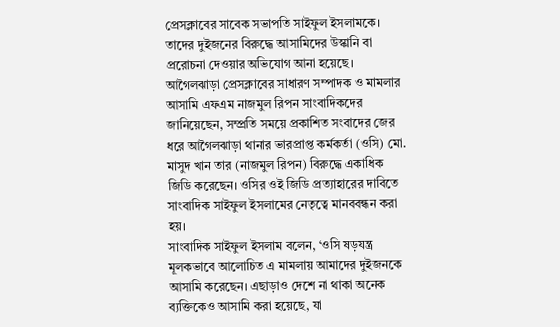প্রেসক্লাবের সাবেক সভাপতি সাইফুল ইসলামকে। তাদের দুইজনের বিরুদ্ধে আসামিদের উস্কানি বা প্ররোচনা দেওয়ার অভিযোগ আনা হয়েছে।
আগৈলঝাড়া প্রেসক্লাবের সাধারণ সম্পাদক ও মামলার আসামি এফএম নাজমুল রিপন সাংবাদিকদের জানিয়েছেন, সম্প্রতি সময়ে প্রকাশিত সংবাদের জের ধরে আগৈলঝাড়া থানার ভারপ্রাপ্ত কর্মকর্তা (ওসি) মো. মাসুদ খান তার (নাজমুল রিপন) বিরুদ্ধে একাধিক জিডি করেছেন। ওসির ওই জিডি প্রত্যাহারের দাবিতে সাংবাদিক সাইফুল ইসলামের নেতৃত্বে মানববন্ধন করা হয়।
সাংবাদিক সাইফুল ইসলাম বলেন, ‘ওসি ষড়যন্ত্র মূলকভাবে আলোচিত এ মামলায় আমাদের দুইজনকে আসামি করেছেন। এছাড়াও দেশে না থাকা অনেক ব্যক্তিকেও আসামি করা হয়েছে, যা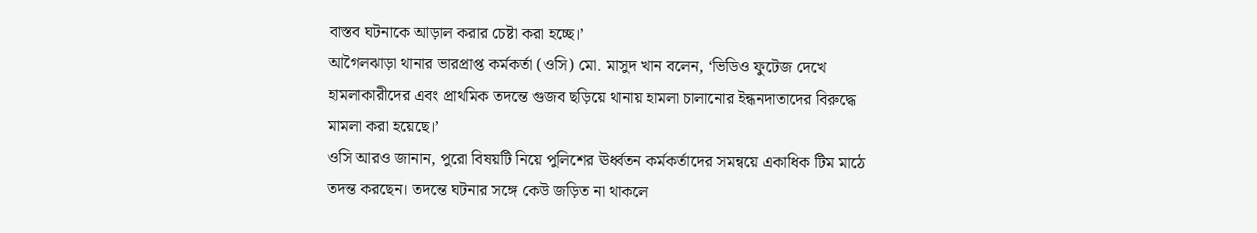বাস্তব ঘটনাকে আড়াল করার চেষ্টা করা হচ্ছে।’
আগৈলঝাড়া থানার ভারপ্রাপ্ত কর্মকর্তা (ওসি) মো. মাসুদ খান বলেন, ‘ভিডিও ফুটেজ দেখে হামলাকারীদের এবং প্রাথমিক তদন্তে গুজব ছড়িয়ে থানায় হামলা চালানোর ইন্ধনদাতাদের বিরুদ্ধে মামলা করা হয়েছে।’
ওসি আরও জানান, পুরো বিষয়টি নিয়ে পুলিশের ঊর্ধ্বতন কর্মকর্তাদের সমন্বয়ে একাধিক টিম মাঠে তদন্ত করছেন। তদন্তে ঘটনার সঙ্গে কেউ জড়িত না থাকলে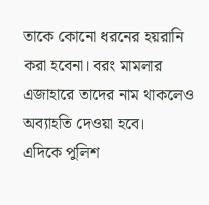তাকে কোনো ধরনের হয়রানি করা হবেনা। বরং মামলার এজাহারে তাদের নাম থাকলেও অব্যাহতি দেওয়া হবে।
এদিকে পুলিশ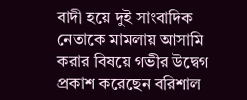বাদী হয়ে দুই সাংবাদিক নেতাকে মামলায় আসামি করার বিষয়ে গভীর উদ্বেগ প্রকাশ করেছেন বরিশাল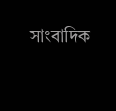সাংবাদিক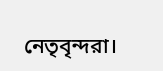নেতৃবৃন্দরা।